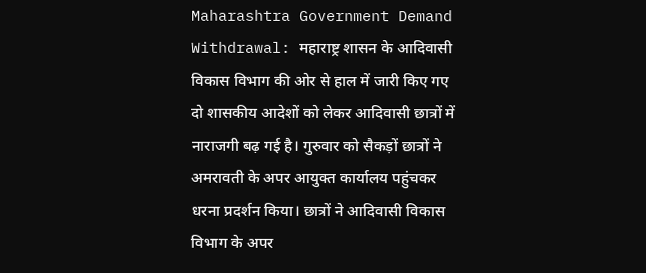Maharashtra Government Demand Withdrawal: महाराष्ट्र शासन के आदिवासी विकास विभाग की ओर से हाल में जारी किए गए दो शासकीय आदेशों को लेकर आदिवासी छात्रों में नाराजगी बढ़ गई है। गुरुवार को सैकड़ों छात्रों ने अमरावती के अपर आयुक्त कार्यालय पहुंचकर धरना प्रदर्शन किया। छात्रों ने आदिवासी विकास विभाग के अपर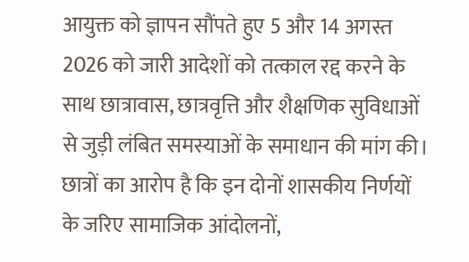आयुक्त को ज्ञापन सौंपते हुए 5 और 14 अगस्त 2026 को जारी आदेशों को तत्काल रद्द करने के साथ छात्रावास, छात्रवृत्ति और शैक्षणिक सुविधाओं से जुड़ी लंबित समस्याओं के समाधान की मांग की।
छात्रों का आरोप है कि इन दोनों शासकीय निर्णयों के जरिए सामाजिक आंदोलनों,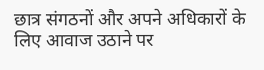छात्र संगठनों और अपने अधिकारों के लिए आवाज उठाने पर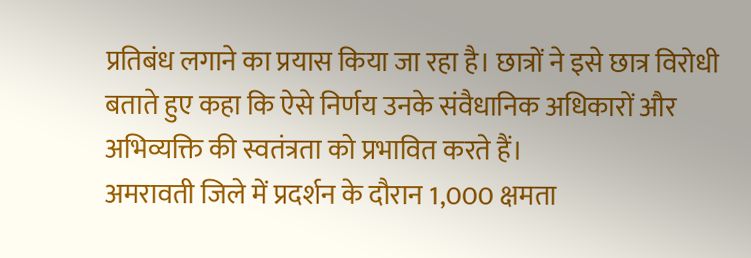प्रतिबंध लगाने का प्रयास किया जा रहा है। छात्रों ने इसे छात्र विरोधी बताते हुए कहा कि ऐसे निर्णय उनके संवैधानिक अधिकारों और अभिव्यक्ति की स्वतंत्रता को प्रभावित करते हैं।
अमरावती जिले में प्रदर्शन के दौरान 1,000 क्षमता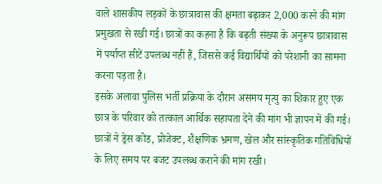वाले शासकीय लड़कों के छात्रावास की क्षमता बढ़ाकर 2,000 करने की मांग प्रमुखता से रखी गई। छात्रों का कहना है कि बढ़ती संख्या के अनुरूप छात्रावास में पर्याप्त सीटें उपलब्ध नहीं हैं, जिससे कई विद्यार्थियों को परेशानी का सामना करना पड़ता है।
इसके अलावा पुलिस भर्ती प्रक्रिया के दौरान असमय मृत्यु का शिकार हुए एक छात्र के परिवार को तत्काल आर्थिक सहायता देने की मांग भी ज्ञापन में की गई। छात्रों ने ड्रेस कोड, प्रोजेक्ट, शैक्षणिक भ्रमण, खेल और सांस्कृतिक गतिविधियों के लिए समय पर बजट उपलब्ध कराने की मांग रखी।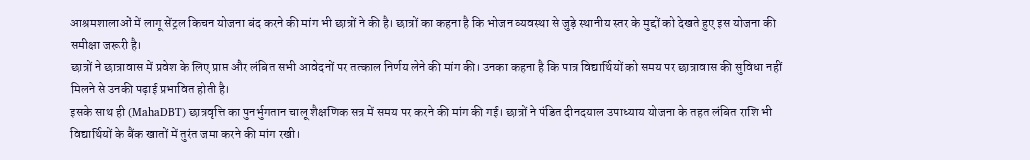आश्रमशालाओं में लागू सेंट्रल किचन योजना बंद करने की मांग भी छात्रों ने की है। छात्रों का कहना है कि भोजन व्यवस्था से जुड़े स्थानीय स्तर के मुद्दों को देखते हुए इस योजना की समीक्षा जरूरी है।
छात्रों ने छात्रावास में प्रवेश के लिए प्राप्त और लंबित सभी आवेदनों पर तत्काल निर्णय लेने की मांग की। उनका कहना है कि पात्र विद्यार्थियों को समय पर छात्रावास की सुविधा नहीं मिलने से उनकी पढ़ाई प्रभावित होती है।
इसके साथ ही (MahaDBT) छात्रवृत्ति का पुनर्भुगतान चालू शैक्षणिक सत्र में समय पर करने की मांग की गई। छात्रों ने पंडित दीनदयाल उपाध्याय योजना के तहत लंबित राशि भी विद्यार्थियों के बैंक खातों में तुरंत जमा करने की मांग रखी।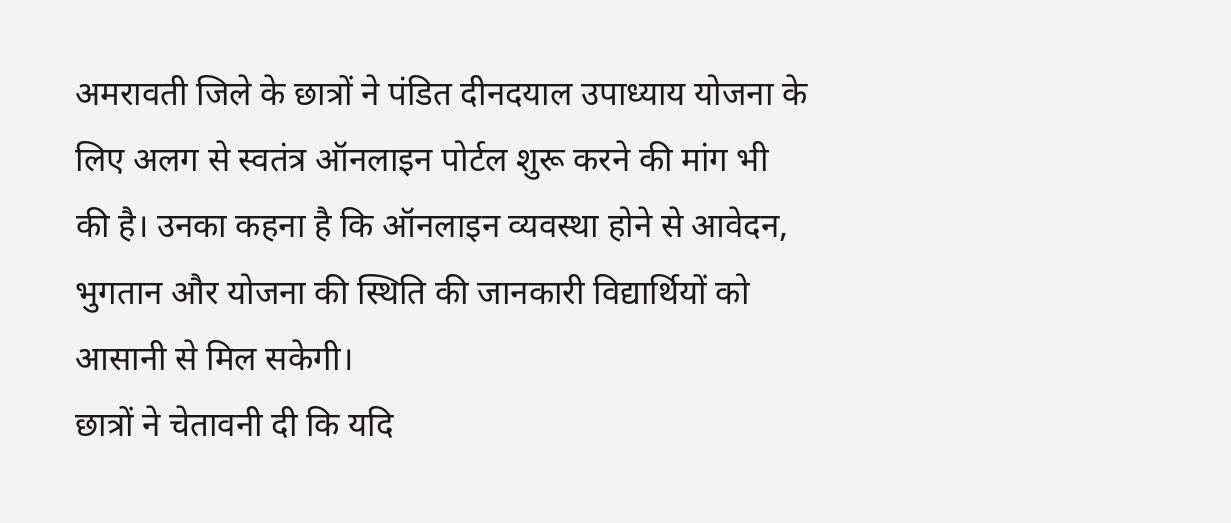अमरावती जिले के छात्रों ने पंडित दीनदयाल उपाध्याय योजना के लिए अलग से स्वतंत्र ऑनलाइन पोर्टल शुरू करने की मांग भी की है। उनका कहना है कि ऑनलाइन व्यवस्था होने से आवेदन, भुगतान और योजना की स्थिति की जानकारी विद्यार्थियों को आसानी से मिल सकेगी।
छात्रों ने चेतावनी दी कि यदि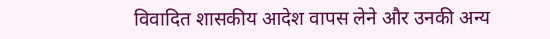विवादित शासकीय आदेश वापस लेने और उनकी अन्य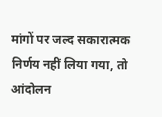मांगों पर जल्द सकारात्मक निर्णय नहीं लिया गया, तो आंदोलन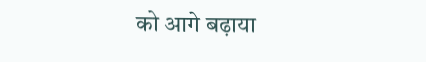को आगे बढ़ाया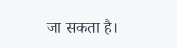जा सकता है।